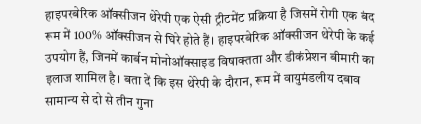हाइपरबेरिक ऑक्सीजन थेरेपी एक ऐसी ट्रीटमेंट प्रक्रिया है जिसमें रोगी एक बंद रूम में 100% ऑक्सीजन से घिरे होते हैं। हाइपरबेरिक ऑक्सीजन थेरेपी के कई उपयोग हैं, जिनमें कार्बन मोनोऑक्साइड विषाक्तता और डीकंप्रेशन बीमारी का इलाज शामिल है। बता दें कि इस थेरेपी के दौरान, रूम में वायुमंडलीय दबाव सामान्य से दो से तीन गुना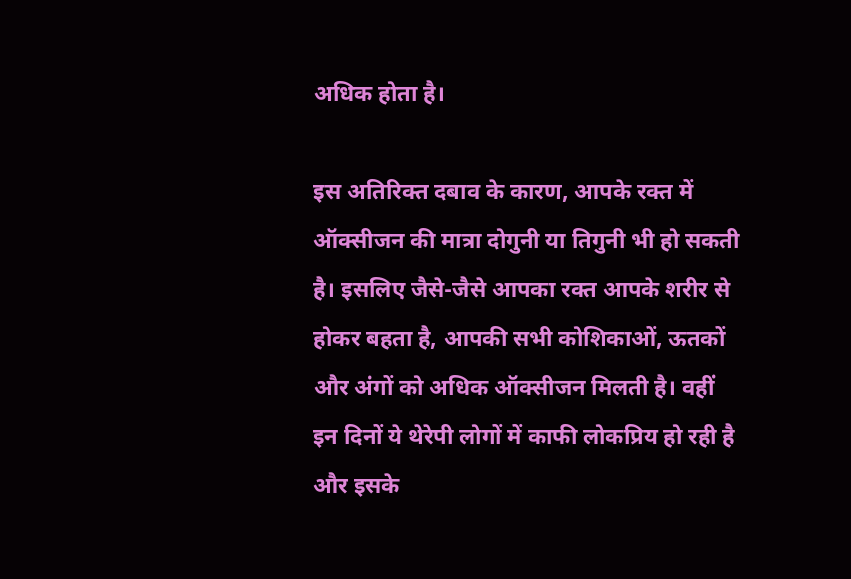अधिक होता है।

इस अतिरिक्त दबाव के कारण, आपके रक्त में ऑक्सीजन की मात्रा दोगुनी या तिगुनी भी हो सकती है। इसलिए जैसे-जैसे आपका रक्त आपके शरीर से होकर बहता है, आपकी सभी कोशिकाओं, ऊतकों और अंगों को अधिक ऑक्सीजन मिलती है। वहीं इन दिनों ये थेरेपी लोगों में काफी लोकप्रिय हो रही है और इसके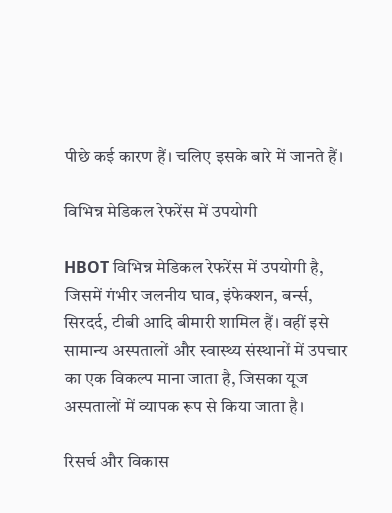पीछे कई कारण हैं। चलिए इसके बारे में जानते हैं।

विभिन्न मेडिकल रेफरेंस में उपयोगी

HBOT विभिन्न मेडिकल रेफरेंस में उपयोगी है, जिसमें गंभीर जलनीय घाव, इंफेक्शन, बर्न्स, सिरदर्द, टीबी आदि बीमारी शामिल हैं। वहीं इसे सामान्य अस्पतालों और स्वास्थ्य संस्थानों में उपचार का एक विकल्प माना जाता है, जिसका यूज अस्पतालों में व्यापक रूप से किया जाता है।

रिसर्च और विकास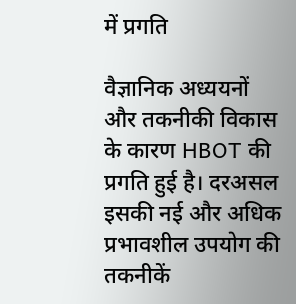में प्रगति

वैज्ञानिक अध्ययनों और तकनीकी विकास के कारण HBOT की प्रगति हुई है। दरअसल इसकी नई और अधिक प्रभावशील उपयोग की तकनीकें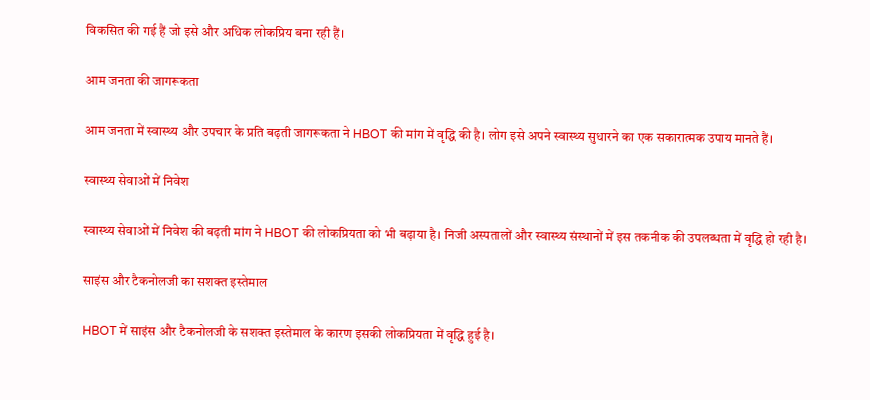विकसित की गई हैं जो इसे और अधिक लोकप्रिय बना रही हैं।

आम जनता की जागरूकता

आम जनता में स्वास्थ्य और उपचार के प्रति बढ़ती जागरूकता ने HBOT की मांग में वृद्धि की है। लोग इसे अपने स्वास्थ्य सुधारने का एक सकारात्मक उपाय मानते हैं।

स्वास्थ्य सेवाओं में निवेश

स्वास्थ्य सेवाओं में निवेश की बढ़ती मांग ने HBOT की लोकप्रियता को भी बढ़ाया है। निजी अस्पतालों और स्वास्थ्य संस्थानों में इस तकनीक की उपलब्धता में वृद्धि हो रही है।

साइंस और टैकनोलजी का सशक्त इस्तेमाल

HBOT में साइंस और टैकनोलजी के सशक्त इस्तेमाल के कारण इसकी लोकप्रियता में वृद्धि हुई है।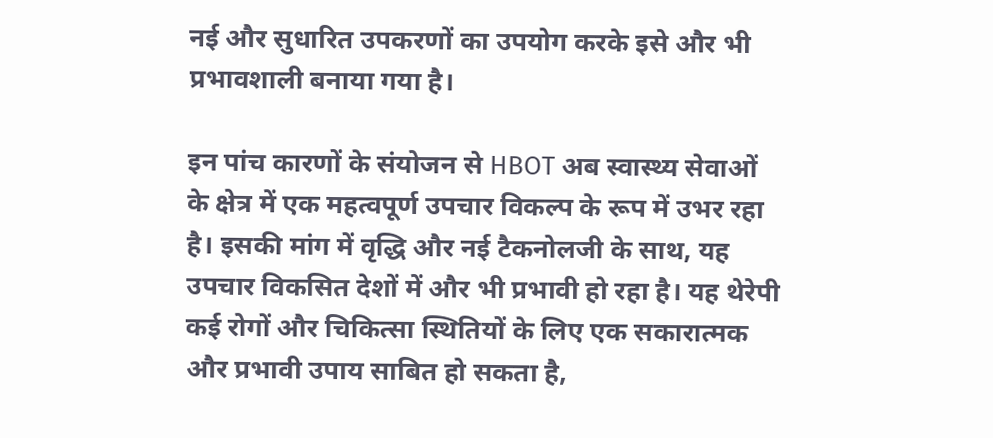नई और सुधारित उपकरणों का उपयोग करके इसे और भी प्रभावशाली बनाया गया है।

इन पांच कारणों के संयोजन से HBOT अब स्वास्थ्य सेवाओं के क्षेत्र में एक महत्वपूर्ण उपचार विकल्प के रूप में उभर रहा है। इसकी मांग में वृद्धि और नई टैकनोलजी के साथ, यह उपचार विकसित देशों में और भी प्रभावी हो रहा है। यह थेरेपी कई रोगों और चिकित्सा स्थितियों के लिए एक सकारात्मक और प्रभावी उपाय साबित हो सकता है,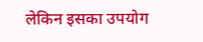लेकिन इसका उपयोग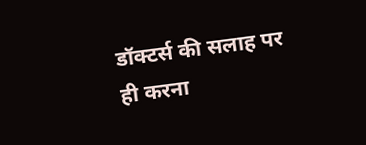डॉक्टर्स की सलाह पर ही करना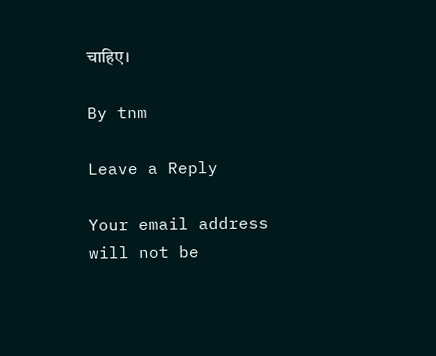चाहिए।

By tnm

Leave a Reply

Your email address will not be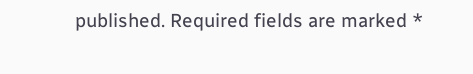published. Required fields are marked *